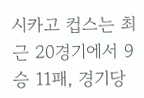시카고 컵스는 최근 20경기에서 9승 11패, 경기당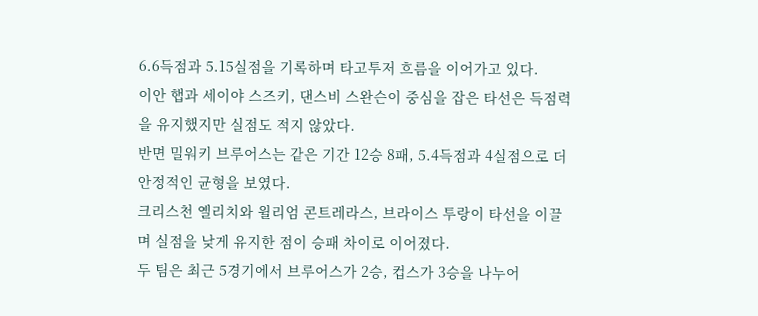6.6득점과 5.15실점을 기록하며 타고투저 흐름을 이어가고 있다.
이안 햅과 세이야 스즈키, 댄스비 스완슨이 중심을 잡은 타선은 득점력을 유지했지만 실점도 적지 않았다.
반면 밀워키 브루어스는 같은 기간 12승 8패, 5.4득점과 4실점으로 더 안정적인 균형을 보였다.
크리스천 옐리치와 윌리엄 콘트레라스, 브라이스 투랑이 타선을 이끌며 실점을 낮게 유지한 점이 승패 차이로 이어졌다.
두 팀은 최근 5경기에서 브루어스가 2승, 컵스가 3승을 나누어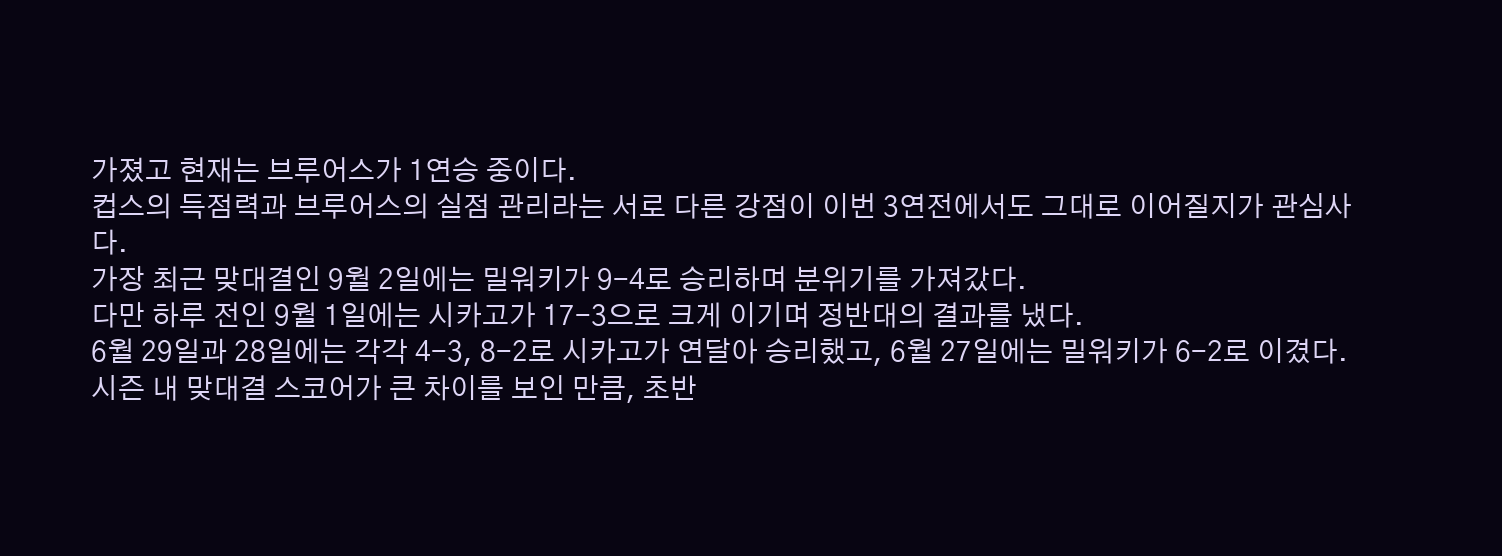가졌고 현재는 브루어스가 1연승 중이다.
컵스의 득점력과 브루어스의 실점 관리라는 서로 다른 강점이 이번 3연전에서도 그대로 이어질지가 관심사다.
가장 최근 맞대결인 9월 2일에는 밀워키가 9-4로 승리하며 분위기를 가져갔다.
다만 하루 전인 9월 1일에는 시카고가 17-3으로 크게 이기며 정반대의 결과를 냈다.
6월 29일과 28일에는 각각 4-3, 8-2로 시카고가 연달아 승리했고, 6월 27일에는 밀워키가 6-2로 이겼다.
시즌 내 맞대결 스코어가 큰 차이를 보인 만큼, 초반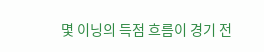몇 이닝의 득점 흐름이 경기 전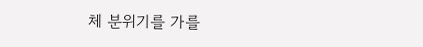체 분위기를 가를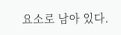요소로 남아 있다.